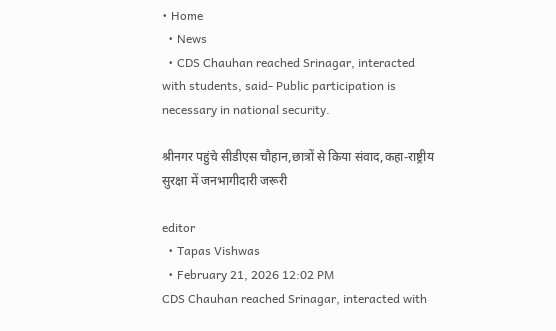• Home
  • News
  • CDS Chauhan reached Srinagar, interacted with students, said- Public participation is necessary in national security.

श्रीनगर पहुंचे सीडीएस चौहान,छात्रों से किया संवाद,कहा-राष्ट्रीय सुरक्षा में जनभागीदारी जरूरी

editor
  • Tapas Vishwas
  • February 21, 2026 12:02 PM
CDS Chauhan reached Srinagar, interacted with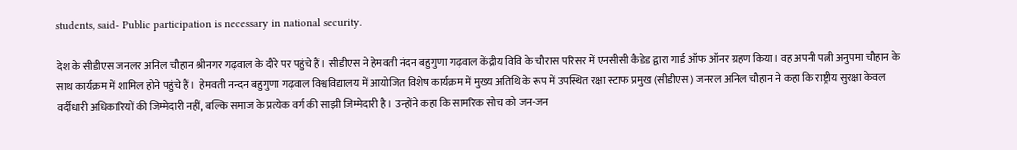students, said- Public participation is necessary in national security.

देश के सीडीएस जनलर अनिल चौहान श्रीनगर गढ़वाल के दौरे पर पहुंचे हैं। सीडीएस ने हेमवती नंदन बहुगुणा गढ़वाल केंद्रीय विवि के चौरास परिसर में एनसीसी कैडेड द्वारा गार्ड ऑफ ऑनर ग्रहण किया। वह अपनी पत्नी अनुपमा चौहान के साथ कार्यक्रम में शामिल होने पहुंचे हैं।  हेमवती नन्दन बहुगुणा गढ़वाल विश्वविद्यालय में आयोजित विशेष कार्यक्रम में मुख्य अतिथि के रूप में उपस्थित रक्षा स्टाफ प्रमुख (सीडीएस) जनरल अनिल चौहान ने कहा कि राष्ट्रीय सुरक्षा केवल वर्दीधारी अधिकारियों की जिम्मेदारी नहीं, बल्कि समाज के प्रत्येक वर्ग की साझी जिम्मेदारी है। उन्होंने कहा कि सामरिक सोच को जन-जन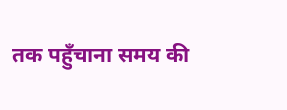तक पहुँचाना समय की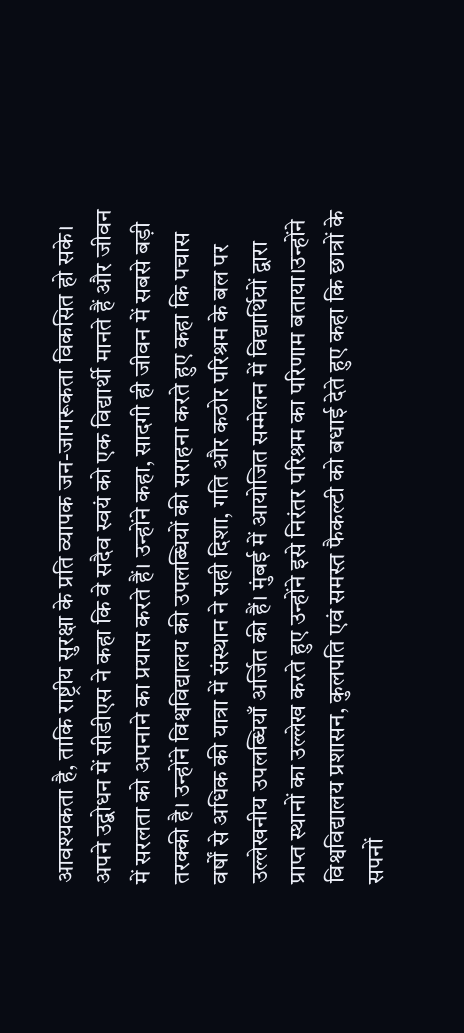आवश्यकता है, ताकि राष्ट्रीय सुरक्षा के प्रति व्यापक जन-जागरूकता विकसित हो सके। अपने उद्बोधन में सीडीएस ने कहा कि वे सदैव स्वयं को एक विद्यार्थी मानते हैं और जीवन में सरलता को अपनाने का प्रयास करते हैं। उन्होंने कहा, सादगी ही जीवन में सबसे बड़ी तरक्की है। उन्होंने विश्वविद्यालय की उपलब्धियों की सराहना करते हुए कहा कि पचास वर्षों से अधिक की यात्रा में संस्थान ने सही दिशा, गति और कठोर परिश्रम के बल पर उल्लेखनीय उपलब्धियाँ अर्जित की हैं। मुंबई में आयोजित सम्मेलन में विद्यार्थियों द्वारा प्राप्त स्थानों का उल्लेख करते हुए उन्होंने इसे निरंतर परिश्रम का परिणाम बताया।उन्होंने विश्वविद्यालय प्रशासन, कुलपति एवं समस्त फैकल्टी को बधाई देते हुए कहा कि छात्रों के सपनों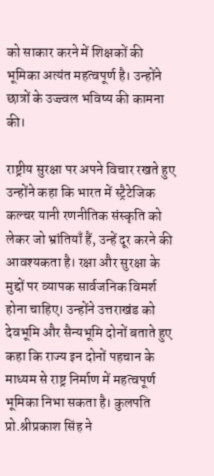को साकार करने में शिक्षकों की भूमिका अत्यंत महत्वपूर्ण है। उन्होंने छात्रों के उज्ज्वल भविष्य की कामना की।

राष्ट्रीय सुरक्षा पर अपने विचार रखते हुए उन्होंने कहा कि भारत में स्ट्रैटेजिक कल्चर यानी रणनीतिक संस्कृति को लेकर जो भ्रांतियाँ हैं, उन्हें दूर करने की आवश्यकता है। रक्षा और सुरक्षा के मुद्दों पर व्यापक सार्वजनिक विमर्श होना चाहिए। उन्होंने उत्तराखंड को देवभूमि और सैन्यभूमि दोनों बताते हुए कहा कि राज्य इन दोनों पहचान के माध्यम से राष्ट्र निर्माण में महत्वपूर्ण भूमिका निभा सकता है। कुलपति प्रो.श्रीप्रकाश सिंह ने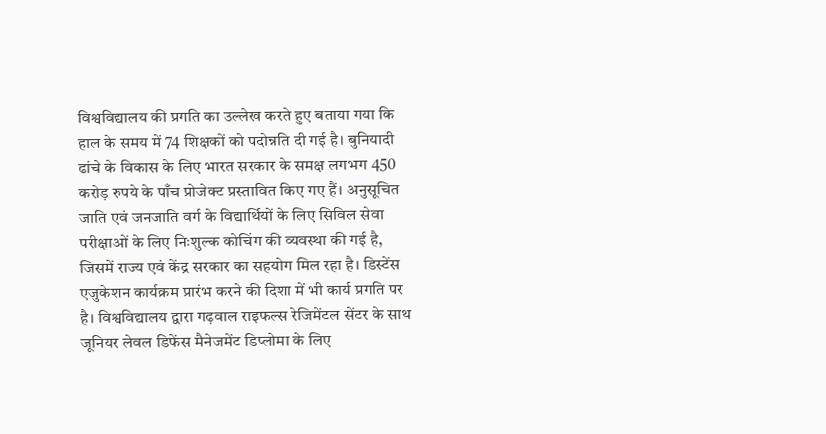विश्वविद्यालय की प्रगति का उल्लेख करते हुए बताया गया कि हाल के समय में 74 शिक्षकों को पदोन्नति दी गई है। बुनियादी ढांचे के विकास के लिए भारत सरकार के समक्ष लगभग 450 करोड़ रुपये के पाँच प्रोजेक्ट प्रस्तावित किए गए हैं। अनुसूचित जाति एवं जनजाति वर्ग के विद्यार्थियों के लिए सिविल सेवा परीक्षाओं के लिए निःशुल्क कोचिंग की व्यवस्था की गई है, जिसमें राज्य एवं केंद्र सरकार का सहयोग मिल रहा है। डिस्टेंस एजुकेशन कार्यक्रम प्रारंभ करने की दिशा में भी कार्य प्रगति पर है। विश्वविद्यालय द्वारा गढ़वाल राइफल्स रेजिमेंटल सेंटर के साथ जूनियर लेवल डिफेंस मैनेजमेंट डिप्लोमा के लिए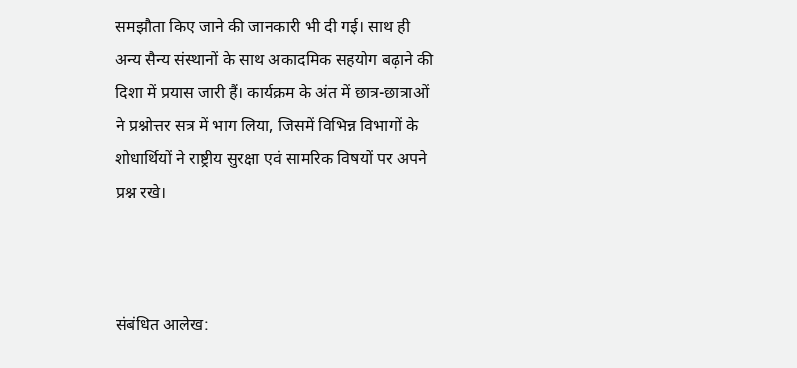समझौता किए जाने की जानकारी भी दी गई। साथ ही अन्य सैन्य संस्थानों के साथ अकादमिक सहयोग बढ़ाने की दिशा में प्रयास जारी हैं। कार्यक्रम के अंत में छात्र-छात्राओं ने प्रश्नोत्तर सत्र में भाग लिया, जिसमें विभिन्न विभागों के शोधार्थियों ने राष्ट्रीय सुरक्षा एवं सामरिक विषयों पर अपने प्रश्न रखे।



संबंधित आलेख: